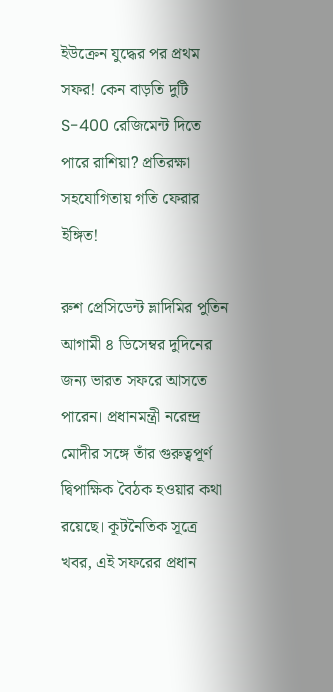ইউক্রেন যুদ্ধের পর প্রথম সফর! কেন বাড়তি দুটি S-400 রেজিমেন্ট দিতে পারে রাশিয়া? প্রতিরক্ষা সহযোগিতায় গতি ফেরার ইঙ্গিত!

রুশ প্রেসিডেন্ট ভ্লাদিমির পুতিন আগামী ৪ ডিসেম্বর দুদিনের জন্য ভারত সফরে আসতে পারেন। প্রধানমন্ত্রী নরেন্দ্র মোদীর সঙ্গে তাঁর গুরুত্বপূর্ণ দ্বিপাক্ষিক বৈঠক হওয়ার কথা রয়েছে। কূটনৈতিক সূত্রে খবর, এই সফরের প্রধান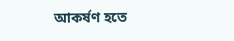আকর্ষণ হতে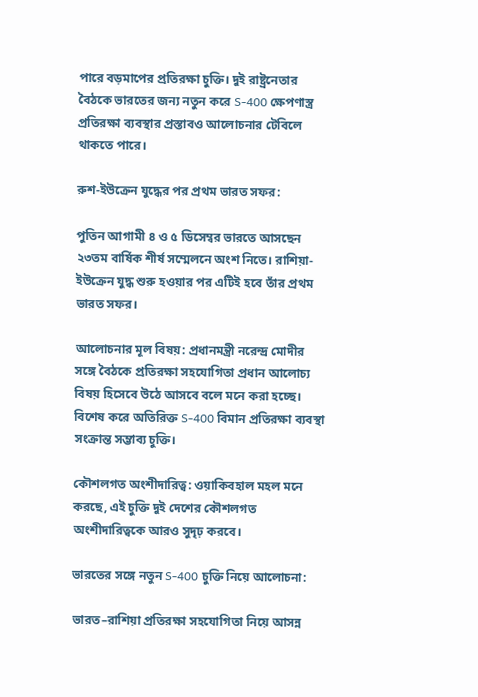পারে বড়মাপের প্রতিরক্ষা চুক্তি। দুই রাষ্ট্রনেতার বৈঠকে ভারতের জন্য নতুন করে S-400 ক্ষেপণাস্ত্র প্রতিরক্ষা ব্যবস্থার প্রস্তাবও আলোচনার টেবিলে থাকতে পারে।

রুশ-ইউক্রেন যুদ্ধের পর প্রথম ভারত সফর:

পুতিন আগামী ৪ ও ৫ ডিসেম্বর ভারতে আসছেন ২৩তম বার্ষিক শীর্ষ সম্মেলনে অংশ নিতে। রাশিয়া-ইউক্রেন যুদ্ধ শুরু হওয়ার পর এটিই হবে তাঁর প্রথম ভারত সফর।

আলোচনার মূল বিষয়: প্রধানমন্ত্রী নরেন্দ্র মোদীর সঙ্গে বৈঠকে প্রতিরক্ষা সহযোগিতা প্রধান আলোচ্য বিষয় হিসেবে উঠে আসবে বলে মনে করা হচ্ছে। বিশেষ করে অতিরিক্ত S-400 বিমান প্রতিরক্ষা ব্যবস্থা সংক্রান্ত সম্ভাব্য চুক্তি।

কৌশলগত অংশীদারিত্ব: ওয়াকিবহাল মহল মনে করছে, এই চুক্তি দুই দেশের কৌশলগত অংশীদারিত্বকে আরও সুদৃঢ় করবে।

ভারতের সঙ্গে নতুন S-400 চুক্তি নিয়ে আলোচনা:

ভারত–রাশিয়া প্রতিরক্ষা সহযোগিতা নিয়ে আসন্ন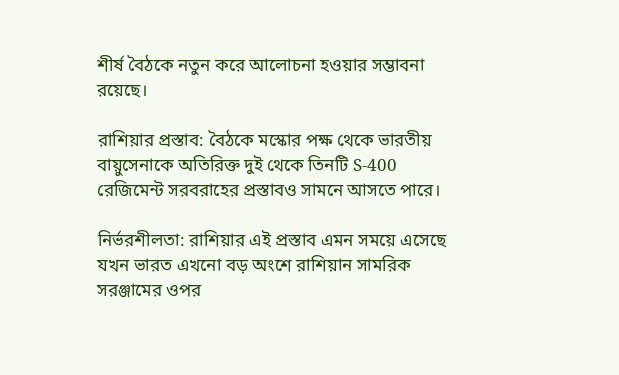শীর্ষ বৈঠকে নতুন করে আলোচনা হওয়ার সম্ভাবনা রয়েছে।

রাশিয়ার প্রস্তাব: বৈঠকে মস্কোর পক্ষ থেকে ভারতীয় বায়ুসেনাকে অতিরিক্ত দুই থেকে তিনটি S-400 রেজিমেন্ট সরবরাহের প্রস্তাবও সামনে আসতে পারে।

নির্ভরশীলতা: রাশিয়ার এই প্রস্তাব এমন সময়ে এসেছে যখন ভারত এখনো বড় অংশে রাশিয়ান সামরিক সরঞ্জামের ওপর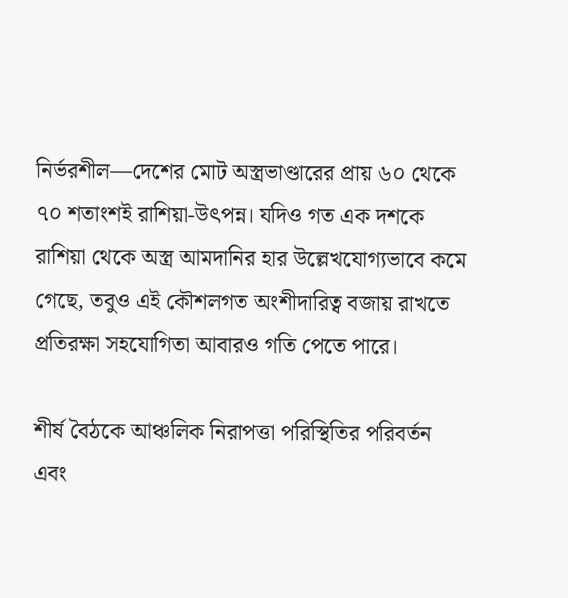নির্ভরশীল—দেশের মোট অস্ত্রভাণ্ডারের প্রায় ৬০ থেকে ৭০ শতাংশই রাশিয়া-উৎপন্ন। যদিও গত এক দশকে রাশিয়া থেকে অস্ত্র আমদানির হার উল্লেখযোগ্যভাবে কমে গেছে, তবুও এই কৌশলগত অংশীদারিত্ব বজায় রাখতে প্রতিরক্ষা সহযোগিতা আবারও গতি পেতে পারে।

শীর্ষ বৈঠকে আঞ্চলিক নিরাপত্তা পরিস্থিতির পরিবর্তন এবং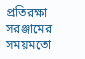প্রতিরক্ষা সরঞ্জামের সময়মতো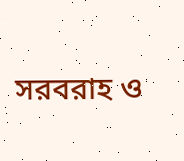সরবরাহ ও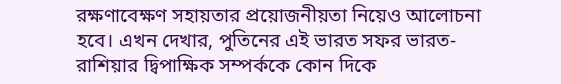রক্ষণাবেক্ষণ সহায়তার প্রয়োজনীয়তা নিয়েও আলোচনা হবে। এখন দেখার, পুতিনের এই ভারত সফর ভারত-রাশিয়ার দ্বিপাক্ষিক সম্পর্ককে কোন দিকে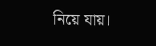নিয়ে যায়।